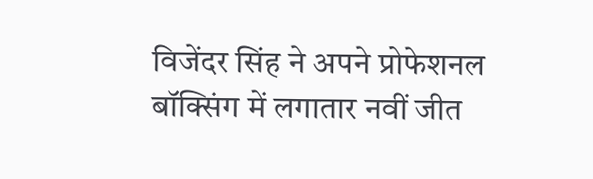विजेंदर सिंह ने अपने प्रोफेशनल बॉक्सिंग में लगातार नवीं जीत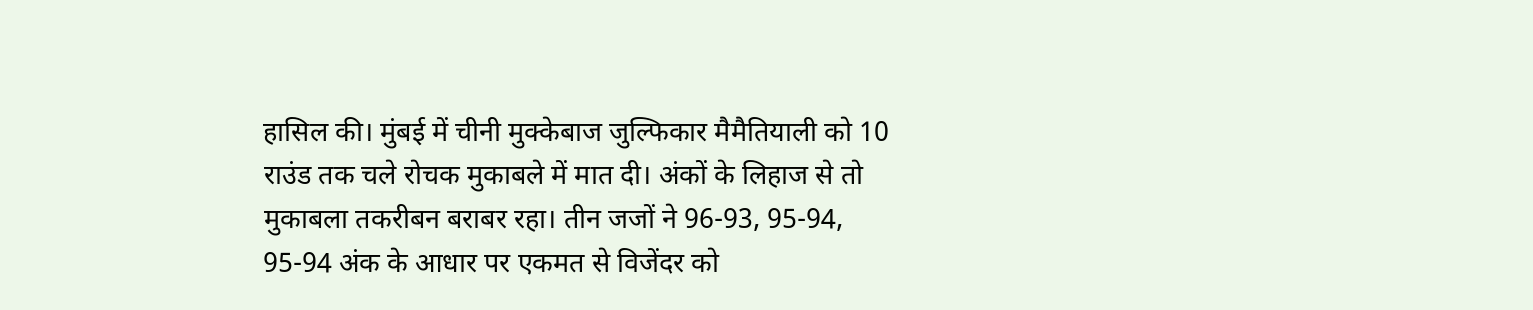हासिल की। मुंबई में चीनी मुक्केबाज जुल्फिकार मैमैतियाली को 10 राउंड तक चले रोचक मुकाबले में मात दी। अंकों के लिहाज से तो मुकाबला तकरीबन बराबर रहा। तीन जजों ने 96-93, 95-94, 95-94 अंक के आधार पर एकमत से विजेंदर को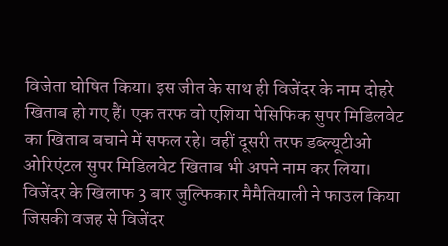विजेता घोषित किया। इस जीत के साथ ही विजेंदर के नाम दोहरे खिताब हो गए हैं। एक तरफ वो एशिया पेसिफिक सुपर मिडिलवेट का खिताब बचाने में सफल रहे। वहीं दूसरी तरफ डब्ल्यूटीओ ओरिएंटल सुपर मिडिलवेट खिताब भी अपने नाम कर लिया।
विजेंदर के खिलाफ 3 बार जुल्फिकार मैमैतियाली ने फाउल किया जिसकी वजह से विजेंदर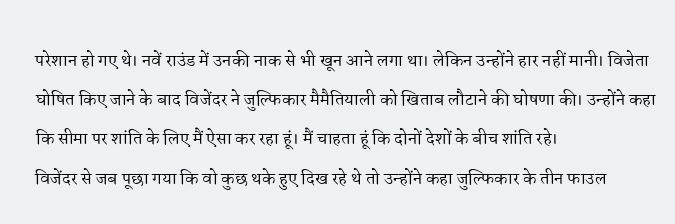परेशान हो गए थे। नवें राउंड में उनकी नाक से भी खून आने लगा था। लेकिन उन्होंने हार नहीं मानी। विजेता घोषित किए जाने के बाद विजेंदर ने जुल्फिकार मैमैतियाली को खिताब लौटाने की घोषणा की। उन्होंने कहा कि सीमा पर शांति के लिए मैं ऐसा कर रहा हूं। मैं चाहता हूं कि दोनों देशों के बीच शांति रहे।
विजेंदर से जब पूछा गया कि वो कुछ थके हुए दिख रहे थे तो उन्होंने कहा जुल्फिकार के तीन फाउल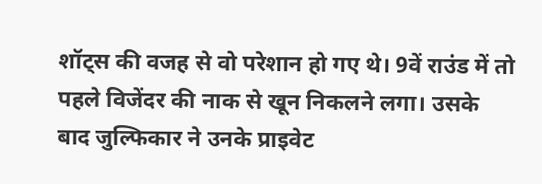शॉट्स की वजह से वो परेशान हो गए थे। 9वें राउंड में तो पहले विजेंदर की नाक से खून निकलने लगा। उसके बाद जुल्फिकार ने उनके प्राइवेट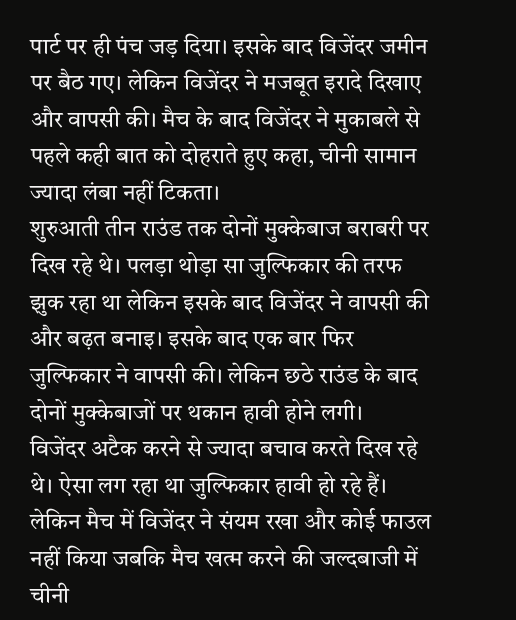पार्ट पर ही पंच जड़ दिया। इसके बाद विजेंदर जमीन पर बैठ गए। लेकिन विजेंदर ने मजबूत इरादे दिखाए और वापसी की। मैच के बाद विजेंदर ने मुकाबले से पहले कही बात को दोहराते हुए कहा, चीनी सामान ज्यादा लंबा नहीं टिकता।
शुरुआती तीन राउंड तक दोनों मुक्केबाज बराबरी पर दिख रहे थे। पलड़ा थोड़ा सा जुल्फिकार की तरफ झुक रहा था लेकिन इसके बाद विजेंदर ने वापसी की और बढ़त बनाइ। इसके बाद एक बार फिर जुल्फिकार ने वापसी की। लेकिन छठे राउंड के बाद दोनों मुक्केबाजों पर थकान हावी होने लगी।
विजेंदर अटैक करने से ज्यादा बचाव करते दिख रहे थे। ऐसा लग रहा था जुल्फिकार हावी हो रहे हैं। लेकिन मैच में विजेंदर ने संयम रखा और कोई फाउल नहीं किया जबकि मैच खत्म करने की जल्दबाजी में चीनी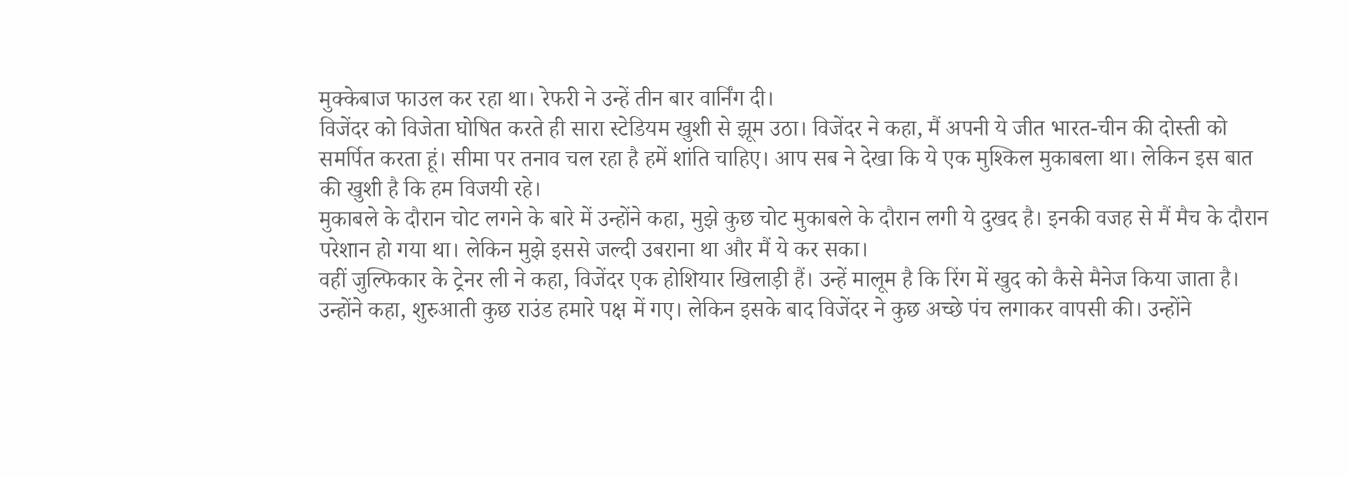मुक्केबाज फाउल कर रहा था। रेफरी ने उन्हें तीन बार वार्निंग दी।
विजेंदर को विजेता घोषित करते ही सारा स्टेडियम खुशी से झूम उठा। विजेंदर ने कहा, मैं अपनी ये जीत भारत-चीन की दोस्ती को समर्पित करता हूं। सीमा पर तनाव चल रहा है हमें शांति चाहिए। आप सब ने देखा कि ये एक मुश्किल मुकाबला था। लेकिन इस बात की खुशी है कि हम विजयी रहे।
मुकाबले के दौरान चोट लगने के बारे में उन्होंने कहा, मुझे कुछ चोट मुकाबले के दौरान लगी ये दुखद है। इनकी वजह से मैं मैच के दौरान परेशान हो गया था। लेकिन मुझे इससे जल्दी उबराना था और मैं ये कर सका।
वहीं जुल्फिकार के ट्रेनर ली ने कहा, विजेंदर एक होशियार खिलाड़ी हैं। उन्हें मालूम है कि रिंग में खुद को कैसे मैनेज किया जाता है। उन्होंने कहा, शुरुआती कुछ राउंड हमारे पक्ष में गए। लेकिन इसके बाद विजेंदर ने कुछ अच्छे पंच लगाकर वापसी की। उन्होंने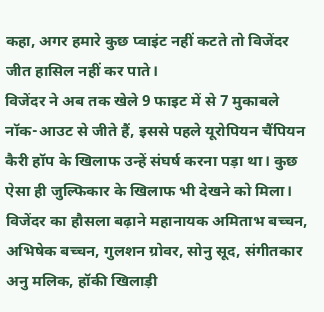कहा, अगर हमारे कुछ प्वाइंट नहीं कटते तो विजेंदर जीत हासिल नहीं कर पाते।
विजेंदर ने अब तक खेले 9 फाइट में से 7 मुकाबले नॉक-आउट से जीते हैं, इससे पहले यूरोपियन चैंपियन कैरी हॉप के खिलाफ उन्हें संघर्ष करना पड़ा था। कुछ ऐसा ही जुल्फिकार के खिलाफ भी देखने को मिला।
विजेंदर का हौसला बढ़ाने महानायक अमिताभ बच्चन, अभिषेक बच्चन, गुलशन ग्रोवर, सोनु सूद, संगीतकार अनु मलिक, हॉकी खिलाड़ी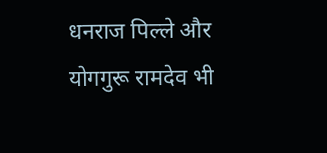धनराज पिल्ले और योगगुरू रामदेव भी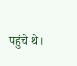पहुंचे थे।